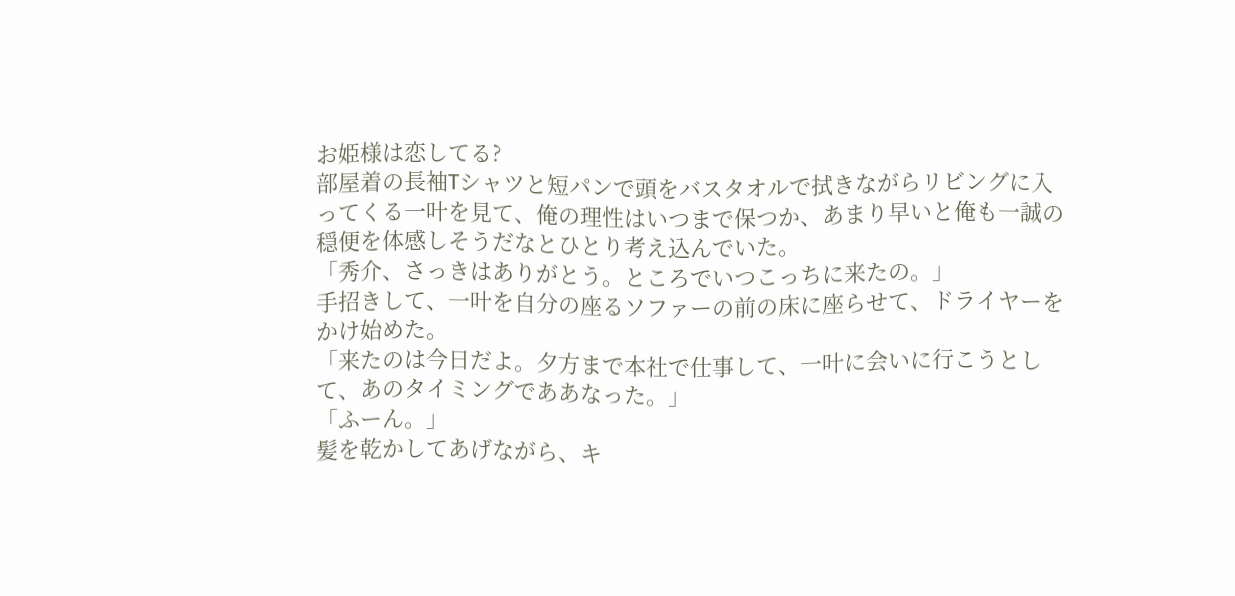お姫様は恋してる?
部屋着の長袖Tシャツと短パンで頭をバスタオルで拭きながらリビングに入ってくる一叶を見て、俺の理性はいつまで保つか、あまり早いと俺も一誠の穏便を体感しそうだなとひとり考え込んでいた。
「秀介、さっきはありがとう。ところでいつこっちに来たの。」
手招きして、一叶を自分の座るソファーの前の床に座らせて、ドライヤーをかけ始めた。
「来たのは今日だよ。夕方まで本社で仕事して、一叶に会いに行こうとして、あのタイミングでああなった。」
「ふーん。」
髪を乾かしてあげながら、キ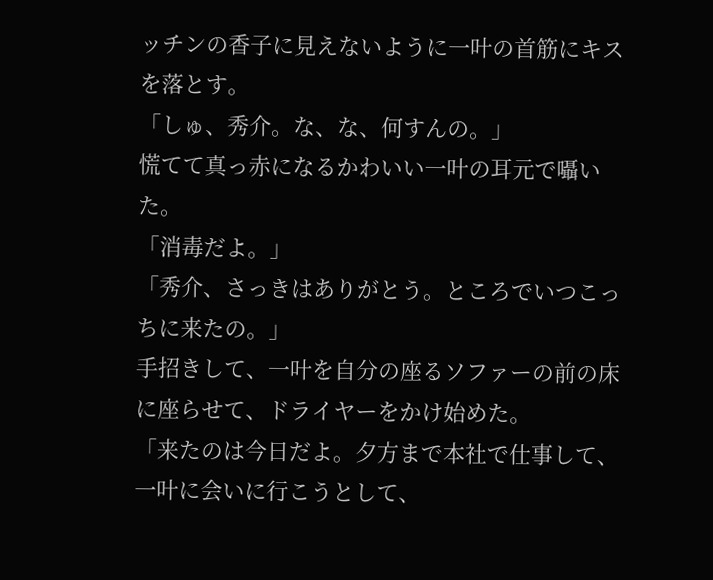ッチンの香子に見えないように一叶の首筋にキスを落とす。
「しゅ、秀介。な、な、何すんの。」
慌てて真っ赤になるかわいい一叶の耳元で囁いた。
「消毒だよ。」
「秀介、さっきはありがとう。ところでいつこっちに来たの。」
手招きして、一叶を自分の座るソファーの前の床に座らせて、ドライヤーをかけ始めた。
「来たのは今日だよ。夕方まで本社で仕事して、一叶に会いに行こうとして、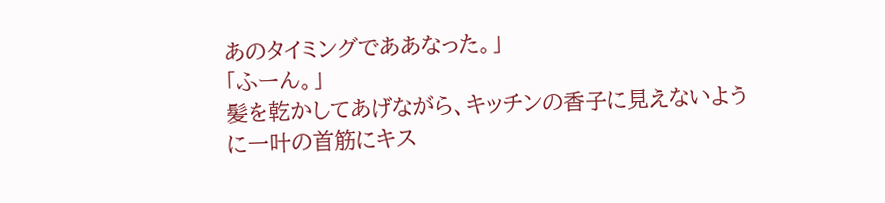あのタイミングでああなった。」
「ふーん。」
髪を乾かしてあげながら、キッチンの香子に見えないように一叶の首筋にキス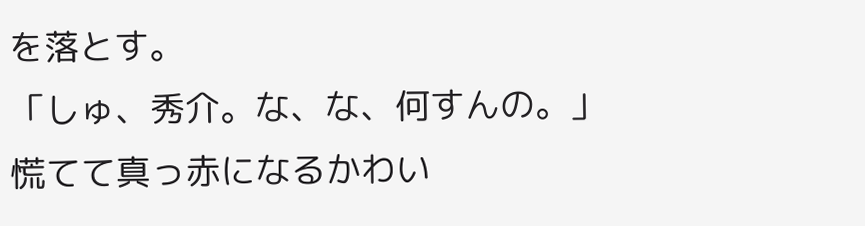を落とす。
「しゅ、秀介。な、な、何すんの。」
慌てて真っ赤になるかわい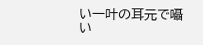い一叶の耳元で囁い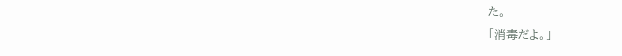た。
「消毒だよ。」